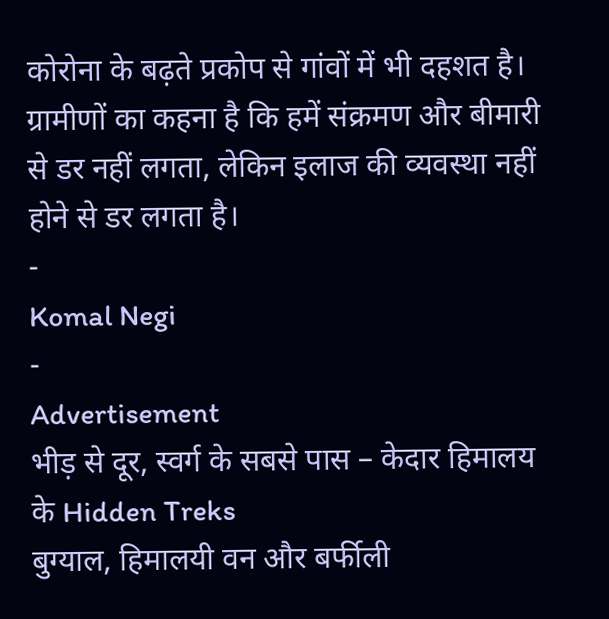कोरोना के बढ़ते प्रकोप से गांवों में भी दहशत है। ग्रामीणों का कहना है कि हमें संक्रमण और बीमारी से डर नहीं लगता, लेकिन इलाज की व्यवस्था नहीं होने से डर लगता है।
-
Komal Negi
-
Advertisement
भीड़ से दूर, स्वर्ग के सबसे पास – केदार हिमालय के Hidden Treks
बुग्याल, हिमालयी वन और बर्फीली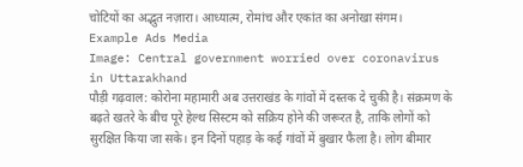चोटियों का अद्भुत नज़ारा। आध्यात्म, रोमांच और एकांत का अनोखा संगम।
Example Ads Media
Image: Central government worried over coronavirus in Uttarakhand
पौड़ी गढ़वाल: कोरोना महामारी अब उत्तराखंड के गांवों में दस्तक दे चुकी है। संक्रमण के बढ़ते खतरे के बीच पूरे हेल्थ सिस्टम को सक्रिय होने की जरूरत है, ताकि लोगों को सुरक्षित किया जा सके। इन दिनों पहाड़ के कई गांवों में बुखार फैला है। लोग बीमार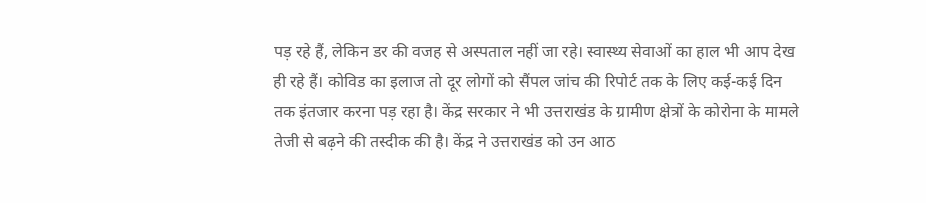पड़ रहे हैं, लेकिन डर की वजह से अस्पताल नहीं जा रहे। स्वास्थ्य सेवाओं का हाल भी आप देख ही रहे हैं। कोविड का इलाज तो दूर लोगों को सैंपल जांच की रिपोर्ट तक के लिए कई-कई दिन तक इंतजार करना पड़ रहा है। केंद्र सरकार ने भी उत्तराखंड के ग्रामीण क्षेत्रों के कोरोना के मामले तेजी से बढ़ने की तस्दीक की है। केंद्र ने उत्तराखंड को उन आठ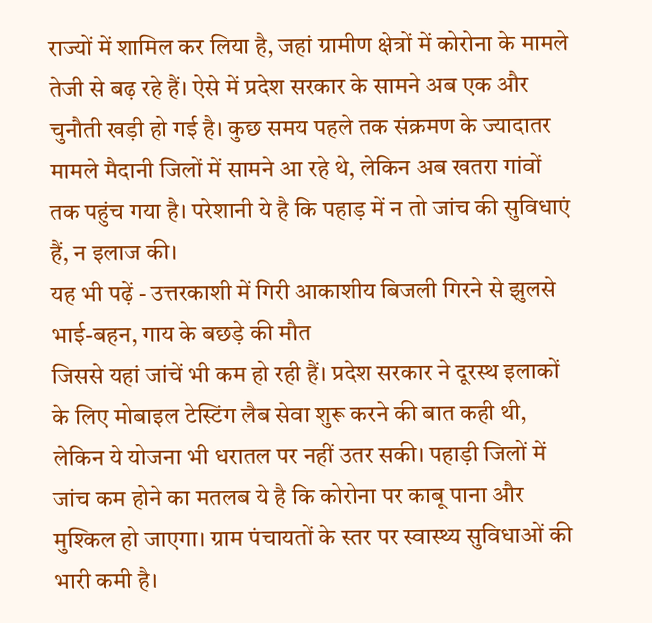राज्यों में शामिल कर लिया है, जहां ग्रामीण क्षेत्रों में कोरोना के मामले तेजी से बढ़ रहे हैं। ऐसे में प्रदेश सरकार के सामने अब एक और चुनौती खड़ी हो गई है। कुछ समय पहले तक संक्रमण के ज्यादातर मामले मैदानी जिलों में सामने आ रहे थे, लेकिन अब खतरा गांवों तक पहुंच गया है। परेशानी ये है कि पहाड़ में न तो जांच की सुविधाएं हैं, न इलाज की।
यह भी पढ़ें - उत्तरकाशी में गिरी आकाशीय बिजली गिरने से झुलसे भाई-बहन, गाय के बछड़े की मौत
जिससे यहां जांचें भी कम हो रही हैं। प्रदेश सरकार ने दूरस्थ इलाकों के लिए मोबाइल टेस्टिंग लैब सेवा शुरू करने की बात कही थी, लेकिन ये योजना भी धरातल पर नहीं उतर सकी। पहाड़ी जिलों में जांच कम होने का मतलब ये है कि कोरोना पर काबू पाना और मुश्किल हो जाएगा। ग्राम पंचायतों के स्तर पर स्वास्थ्य सुविधाओं की भारी कमी है।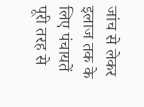जांच से लेकर इलाज तक के लिए पंचायतें पूरी तरह से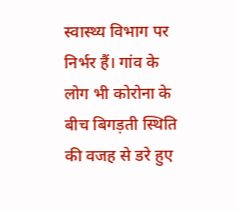स्वास्थ्य विभाग पर निर्भर हैं। गांव के लोग भी कोरोना के बीच बिगड़ती स्थिति की वजह से डरे हुए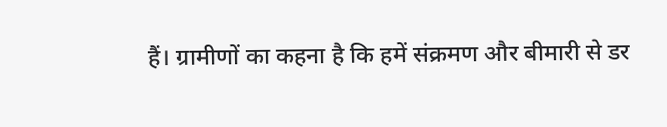हैं। ग्रामीणों का कहना है कि हमें संक्रमण और बीमारी से डर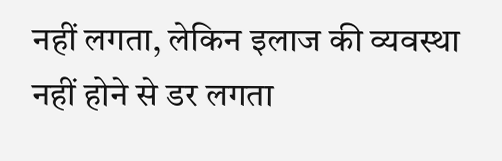नहीं लगता, लेकिन इलाज की व्यवस्था नहीं होने से डर लगता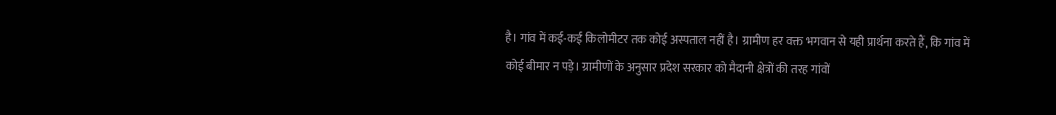है। गांव में कई-कई किलोमीटर तक कोई अस्पताल नहीं है। ग्रामीण हर वक्त भगवान से यही प्रार्थना करते हैं, कि गांव में कोई बीमार न पड़े। ग्रामीणों के अनुसार प्रदेश सरकार को मैदानी क्षेत्रों की तरह गांवों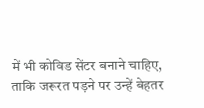में भी कोविड सेंटर बनाने चाहिए, ताकि जरूरत पड़ने पर उन्हें बेहतर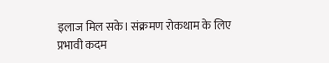इलाज मिल सके। संक्रमण रोकथाम के लिए प्रभावी कदम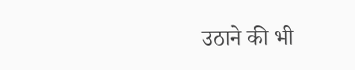उठाने की भी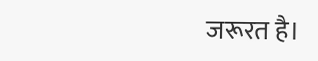जरूरत है।